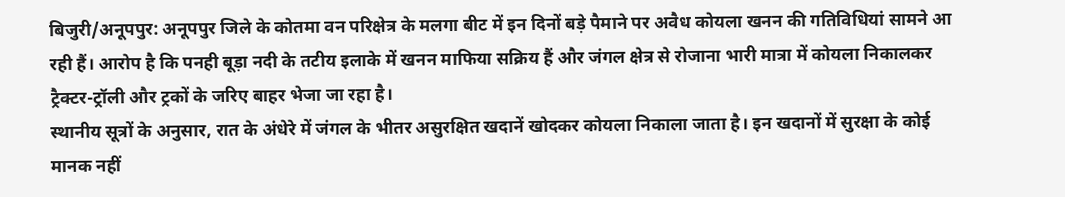बिजुरी/अनूपपुर: अनूपपुर जिले के कोतमा वन परिक्षेत्र के मलगा बीट में इन दिनों बड़े पैमाने पर अवैध कोयला खनन की गतिविधियां सामने आ रही हैं। आरोप है कि पनही बूड़ा नदी के तटीय इलाके में खनन माफिया सक्रिय हैं और जंगल क्षेत्र से रोजाना भारी मात्रा में कोयला निकालकर ट्रैक्टर-ट्रॉली और ट्रकों के जरिए बाहर भेजा जा रहा है।
स्थानीय सूत्रों के अनुसार, रात के अंधेरे में जंगल के भीतर असुरक्षित खदानें खोदकर कोयला निकाला जाता है। इन खदानों में सुरक्षा के कोई मानक नहीं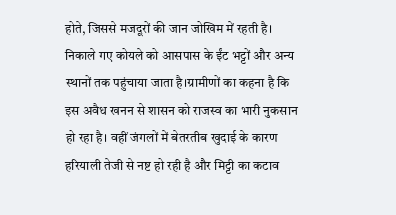होते, जिससे मजदूरों की जान जोखिम में रहती है। निकाले गए कोयले को आसपास के ईंट भट्टों और अन्य स्थानों तक पहुंचाया जाता है।ग्रामीणों का कहना है कि इस अवैध खनन से शासन को राजस्व का भारी नुकसान हो रहा है। वहीं जंगलों में बेतरतीब खुदाई के कारण हरियाली तेजी से नष्ट हो रही है और मिट्टी का कटाव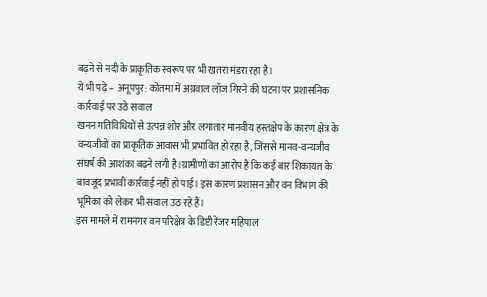बढ़ने से नदी के प्राकृतिक स्वरूप पर भी खतरा मंडरा रहा है।
ये भी पढ़े – अनूपपुर: कोतमा में अग्रवाल लॉज गिरने की घटना पर प्रशासनिक कार्रवाई पर उठे सवाल
खनन गतिविधियों से उत्पन्न शोर और लगातार मानवीय हस्तक्षेप के कारण क्षेत्र के वन्यजीवों का प्राकृतिक आवास भी प्रभावित हो रहा है, जिससे मानव-वन्यजीव संघर्ष की आशंका बढ़ने लगी है।ग्रामीणों का आरोप है कि कई बार शिकायत के बावजूद प्रभावी कार्रवाई नहीं हो पाई। इस कारण प्रशासन और वन विभाग की भूमिका को लेकर भी सवाल उठ रहे हैं।
इस मामले में रामनगर वन परिक्षेत्र के डिप्टी रेंजर महिपाल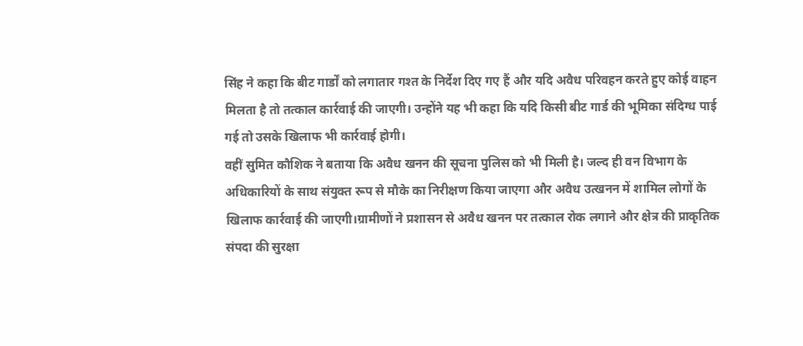सिंह ने कहा कि बीट गार्डों को लगातार गश्त के निर्देश दिए गए हैं और यदि अवैध परिवहन करते हुए कोई वाहन मिलता है तो तत्काल कार्रवाई की जाएगी। उन्होंने यह भी कहा कि यदि किसी बीट गार्ड की भूमिका संदिग्ध पाई गई तो उसके खिलाफ भी कार्रवाई होगी।
वहीं सुमित कौशिक ने बताया कि अवैध खनन की सूचना पुलिस को भी मिली है। जल्द ही वन विभाग के अधिकारियों के साथ संयुक्त रूप से मौके का निरीक्षण किया जाएगा और अवैध उत्खनन में शामिल लोगों के खिलाफ कार्रवाई की जाएगी।ग्रामीणों ने प्रशासन से अवैध खनन पर तत्काल रोक लगाने और क्षेत्र की प्राकृतिक संपदा की सुरक्षा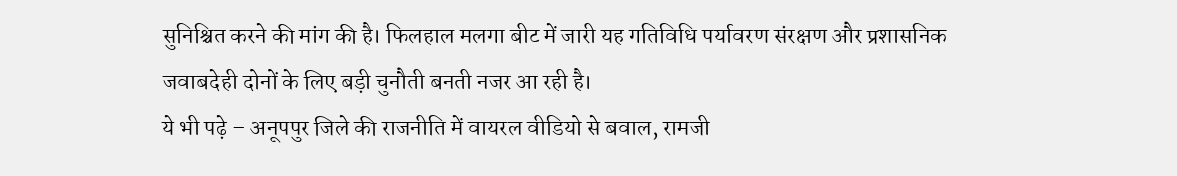सुनिश्चित करने की मांग की है। फिलहाल मलगा बीट में जारी यह गतिविधि पर्यावरण संरक्षण और प्रशासनिक जवाबदेही दोनों के लिए बड़ी चुनौती बनती नजर आ रही है।
ये भी पढ़े – अनूपपुर जिले की राजनीति में वायरल वीडियो से बवाल, रामजी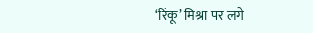‘रिंकू’ मिश्रा पर लगे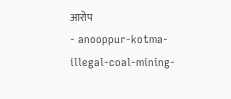आरोप
- anooppur-kotma-illegal-coal-mining-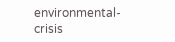environmental-crisis